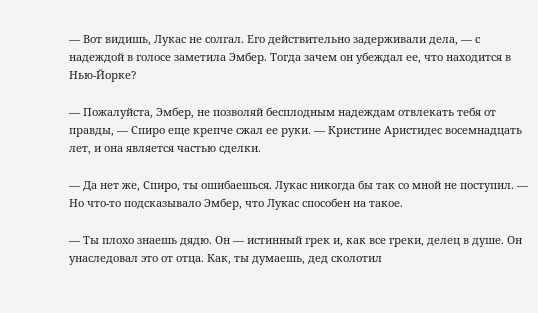— Вот видишь, Лукас не солгал. Его действительно задерживали дела, — с надеждой в голосе заметила Эмбер. Тогда зачем он убеждал ее, что находится в Нью-Йорке?

— Пожалуйста, Эмбер, не позволяй бесплодным надеждам отвлекать тебя от правды, — Спиро еще крепче сжал ее руки. — Кристине Аристидес восемнадцать лет, и она является частью сделки.

— Да нет же, Спиро, ты ошибаешься. Лукас никогда бы так со мной не поступил. — Но что-то подсказывало Эмбер, что Лукас способен на такое.

— Ты плохо знаешь дядю. Он — истинный грек и, как все греки, делец в душе. Он унаследовал это от отца. Как, ты думаешь, дед сколотил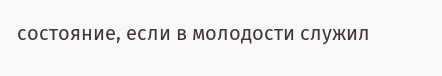состояние, если в молодости служил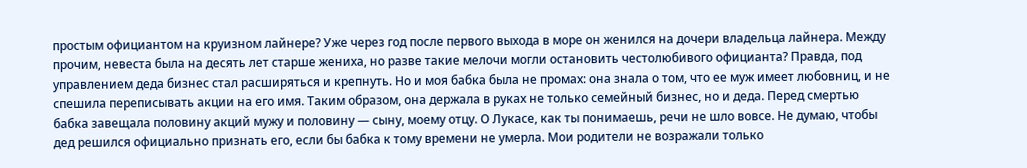простым официантом на круизном лайнере? Уже через год после первого выхода в море он женился на дочери владельца лайнера. Между прочим, невеста была на десять лет старше жениха, но разве такие мелочи могли остановить честолюбивого официанта? Правда, под управлением деда бизнес стал расширяться и крепнуть. Но и моя бабка была не промах: она знала о том, что ее муж имеет любовниц, и не спешила переписывать акции на его имя. Таким образом, она держала в руках не только семейный бизнес, но и деда. Перед смертью бабка завещала половину акций мужу и половину — сыну, моему отцу. О Лукасе, как ты понимаешь, речи не шло вовсе. Не думаю, чтобы дед решился официально признать его, если бы бабка к тому времени не умерла. Мои родители не возражали только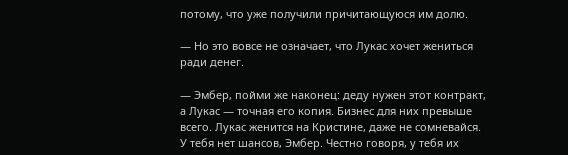потому, что уже получили причитающуюся им долю.

— Но это вовсе не означает, что Лукас хочет жениться ради денег.

— Эмбер, пойми же наконец: деду нужен этот контракт, а Лукас — точная его копия. Бизнес для них превыше всего. Лукас женится на Кристине, даже не сомневайся. У тебя нет шансов, Эмбер. Честно говоря, у тебя их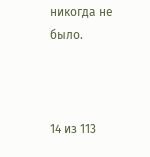никогда не было.



14 из 113